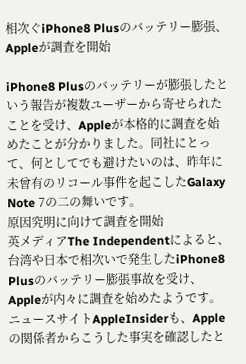相次ぐiPhone8 Plusのバッテリー膨張、Appleが調査を開始

iPhone8 Plusのバッテリーが膨張したという報告が複数ユーザーから寄せられたことを受け、Appleが本格的に調査を始めたことが分かりました。同社にとって、何としてでも避けたいのは、昨年に未曾有のリコール事件を起こしたGalaxy Note 7の二の舞いです。
原因究明に向けて調査を開始
英メディアThe Independentによると、台湾や日本で相次いで発生したiPhone8 Plusのバッテリー膨張事故を受け、Appleが内々に調査を始めたようです。ニュースサイトAppleInsiderも、Appleの関係者からこうした事実を確認したと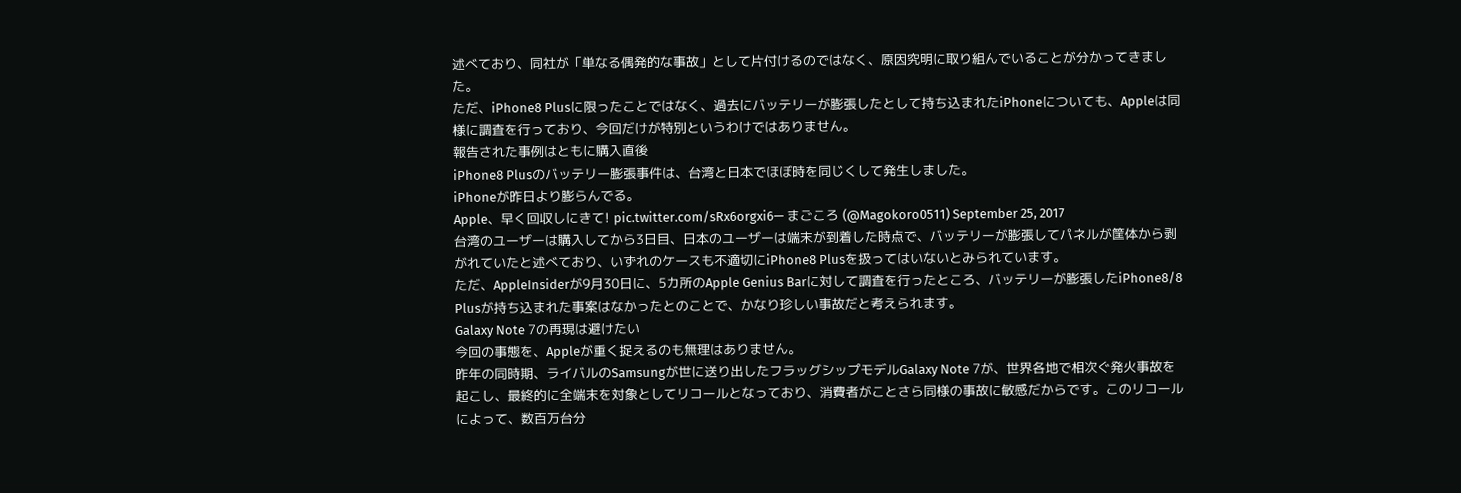述べており、同社が「単なる偶発的な事故」として片付けるのではなく、原因究明に取り組んでいることが分かってきました。
ただ、iPhone8 Plusに限ったことではなく、過去にバッテリーが膨張したとして持ち込まれたiPhoneについても、Appleは同様に調査を行っており、今回だけが特別というわけではありません。
報告された事例はともに購入直後
iPhone8 Plusのバッテリー膨張事件は、台湾と日本でほぼ時を同じくして発生しました。
iPhoneが昨日より膨らんでる。
Apple、早く回収しにきて! pic.twitter.com/sRx6orgxi6— まごころ (@Magokoro0511) September 25, 2017
台湾のユーザーは購入してから3日目、日本のユーザーは端末が到着した時点で、バッテリーが膨張してパネルが筐体から剥がれていたと述べており、いずれのケースも不適切にiPhone8 Plusを扱ってはいないとみられています。
ただ、AppleInsiderが9月30日に、5カ所のApple Genius Barに対して調査を行ったところ、バッテリーが膨張したiPhone8/8 Plusが持ち込まれた事案はなかったとのことで、かなり珍しい事故だと考えられます。
Galaxy Note 7の再現は避けたい
今回の事態を、Appleが重く捉えるのも無理はありません。
昨年の同時期、ライバルのSamsungが世に送り出したフラッグシップモデルGalaxy Note 7が、世界各地で相次ぐ発火事故を起こし、最終的に全端末を対象としてリコールとなっており、消費者がことさら同様の事故に敏感だからです。このリコールによって、数百万台分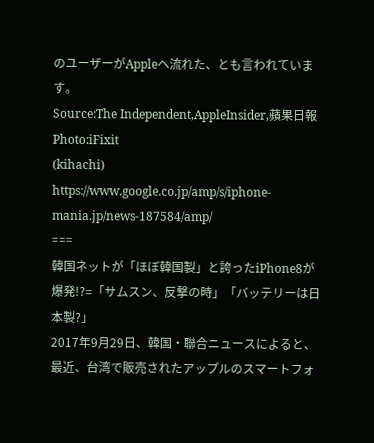のユーザーがAppleへ流れた、とも言われています。
Source:The Independent,AppleInsider,蘋果日報
Photo:iFixit
(kihachi)
https://www.google.co.jp/amp/s/iphone-mania.jp/news-187584/amp/
===
韓国ネットが「ほぼ韓国製」と誇ったiPhone8が爆発!?=「サムスン、反撃の時」「バッテリーは日本製?」
2017年9月29日、韓国・聯合ニュースによると、最近、台湾で販売されたアップルのスマートフォ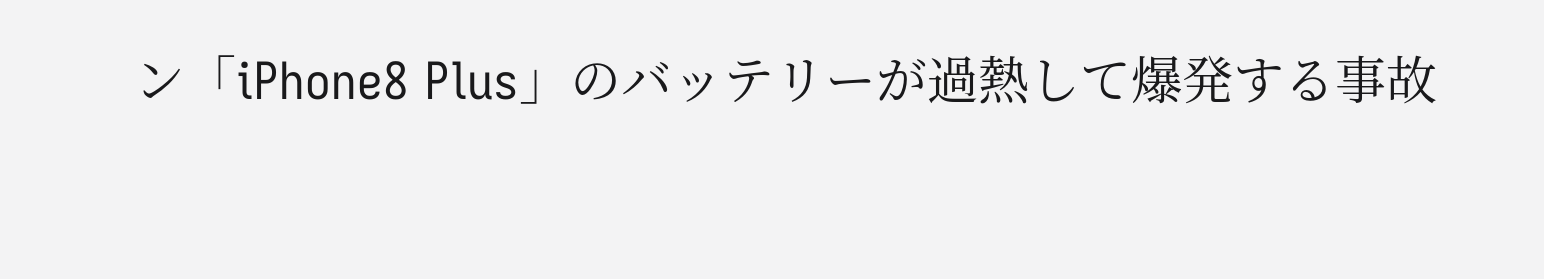ン「iPhone8 Plus」のバッテリーが過熱して爆発する事故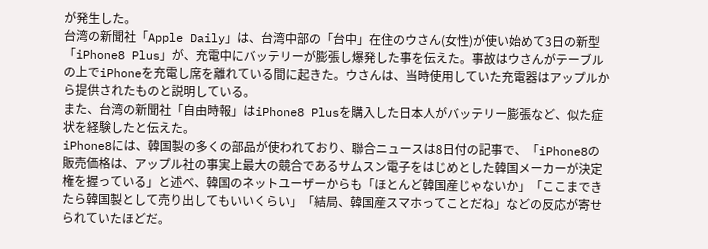が発生した。
台湾の新聞社「Apple Daily」は、台湾中部の「台中」在住のウさん(女性)が使い始めて3日の新型「iPhone8 Plus」が、充電中にバッテリーが膨張し爆発した事を伝えた。事故はウさんがテーブルの上でiPhoneを充電し席を離れている間に起きた。ウさんは、当時使用していた充電器はアップルから提供されたものと説明している。
また、台湾の新聞社「自由時報」はiPhone8 Plusを購入した日本人がバッテリー膨張など、似た症状を経験したと伝えた。
iPhone8には、韓国製の多くの部品が使われており、聯合ニュースは8日付の記事で、「iPhone8の販売価格は、アップル社の事実上最大の競合であるサムスン電子をはじめとした韓国メーカーが決定権を握っている」と述べ、韓国のネットユーザーからも「ほとんど韓国産じゃないか」「ここまできたら韓国製として売り出してもいいくらい」「結局、韓国産スマホってことだね」などの反応が寄せられていたほどだ。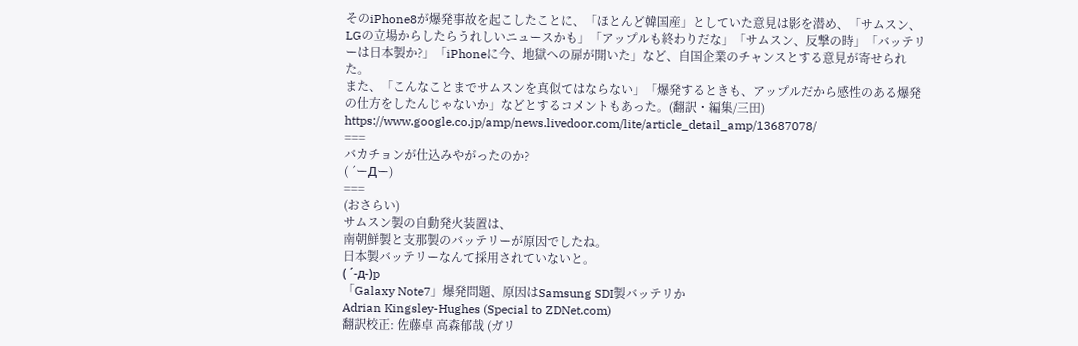そのiPhone8が爆発事故を起こしたことに、「ほとんど韓国産」としていた意見は影を潜め、「サムスン、LGの立場からしたらうれしいニュースかも」「アップルも終わりだな」「サムスン、反撃の時」「バッテリーは日本製か?」「iPhoneに今、地獄への扉が開いた」など、自国企業のチャンスとする意見が寄せられた。
また、「こんなことまでサムスンを真似てはならない」「爆発するときも、アップルだから感性のある爆発の仕方をしたんじゃないか」などとするコメントもあった。(翻訳・編集/三田)
https://www.google.co.jp/amp/news.livedoor.com/lite/article_detail_amp/13687078/
===
バカチョンが仕込みやがったのか?
( ´ーДー)
===
(おさらい)
サムスン製の自動発火装置は、
南朝鮮製と支那製のバッテリーが原因でしたね。
日本製バッテリーなんて採用されていないと。
( ´-д-)p
「Galaxy Note7」爆発問題、原因はSamsung SDI製バッテリか
Adrian Kingsley-Hughes (Special to ZDNet.com)
翻訳校正: 佐藤卓 高森郁哉 (ガリ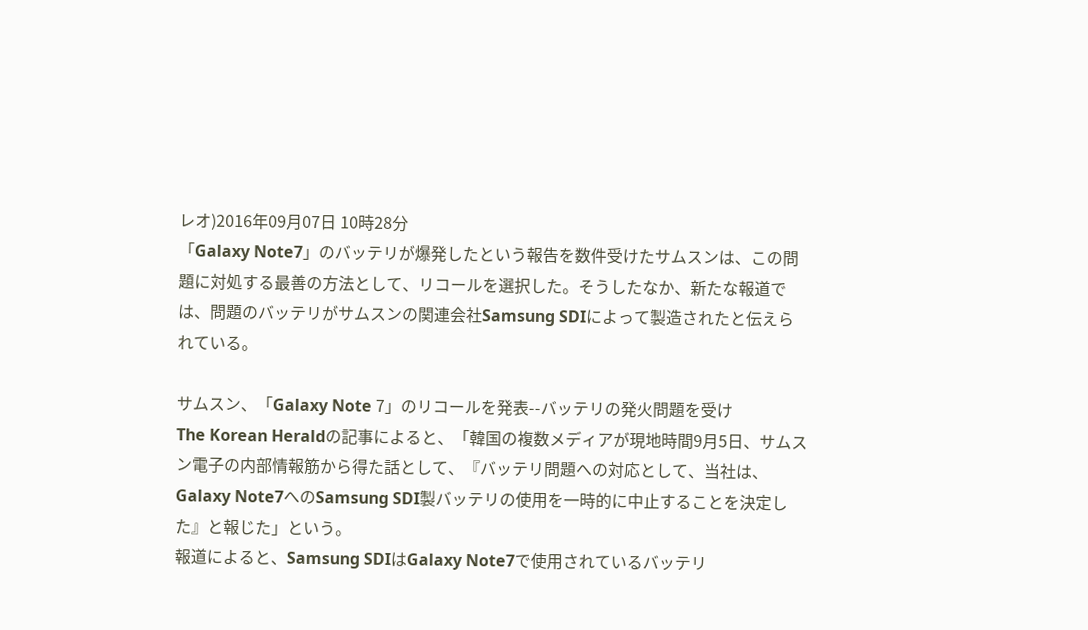レオ)2016年09月07日 10時28分
「Galaxy Note7」のバッテリが爆発したという報告を数件受けたサムスンは、この問題に対処する最善の方法として、リコールを選択した。そうしたなか、新たな報道では、問題のバッテリがサムスンの関連会社Samsung SDIによって製造されたと伝えられている。

サムスン、「Galaxy Note 7」のリコールを発表--バッテリの発火問題を受け
The Korean Heraldの記事によると、「韓国の複数メディアが現地時間9月5日、サムスン電子の内部情報筋から得た話として、『バッテリ問題への対応として、当社は、Galaxy Note7へのSamsung SDI製バッテリの使用を一時的に中止することを決定した』と報じた」という。
報道によると、Samsung SDIはGalaxy Note7で使用されているバッテリ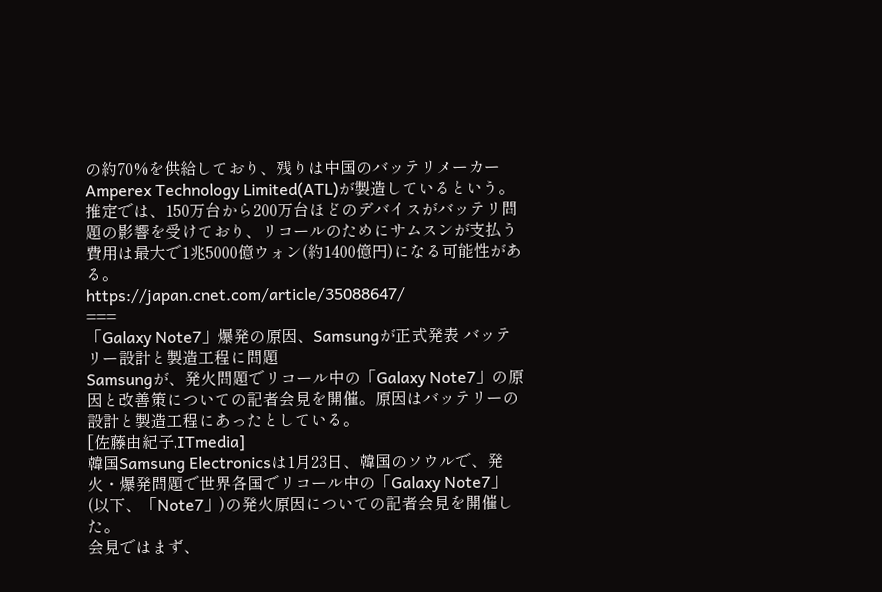の約70%を供給しており、残りは中国のバッテリメーカーAmperex Technology Limited(ATL)が製造しているという。
推定では、150万台から200万台ほどのデバイスがバッテリ問題の影響を受けており、リコールのためにサムスンが支払う費用は最大で1兆5000億ウォン(約1400億円)になる可能性がある。
https://japan.cnet.com/article/35088647/
===
「Galaxy Note7」爆発の原因、Samsungが正式発表 バッテリー設計と製造工程に問題
Samsungが、発火問題でリコール中の「Galaxy Note7」の原因と改善策についての記者会見を開催。原因はバッテリーの設計と製造工程にあったとしている。
[佐藤由紀子,ITmedia]
韓国Samsung Electronicsは1月23日、韓国のソウルで、発火・爆発問題で世界各国でリコール中の「Galaxy Note7」(以下、「Note7」)の発火原因についての記者会見を開催した。
会見ではまず、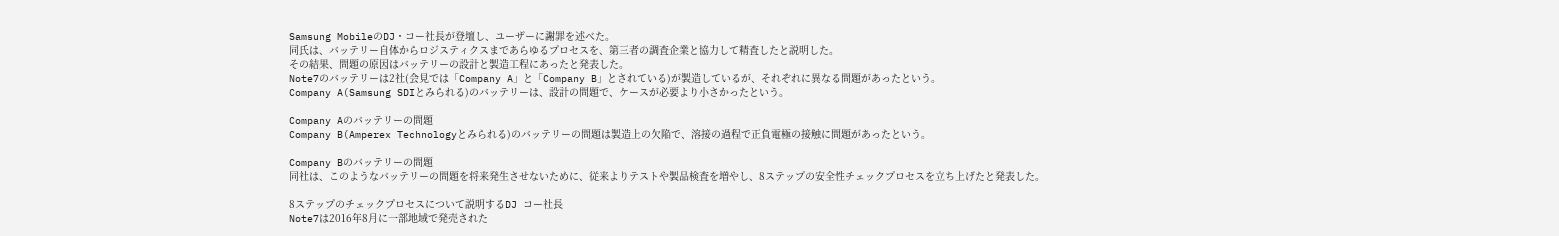Samsung MobileのDJ・コー社長が登壇し、ユーザーに謝罪を述べた。
同氏は、バッテリー自体からロジスティクスまであらゆるプロセスを、第三者の調査企業と協力して精査したと説明した。
その結果、問題の原因はバッテリーの設計と製造工程にあったと発表した。
Note7のバッテリーは2社(会見では「Company A」と「Company B」とされている)が製造しているが、それぞれに異なる問題があったという。
Company A(Samsung SDIとみられる)のバッテリーは、設計の問題で、ケースが必要より小さかったという。

Company Aのバッテリーの問題
Company B(Amperex Technologyとみられる)のバッテリーの問題は製造上の欠陥で、溶接の過程で正負電極の接触に問題があったという。

Company Bのバッテリーの問題
同社は、このようなバッテリーの問題を将来発生させないために、従来よりテストや製品検査を増やし、8ステップの安全性チェックプロセスを立ち上げたと発表した。

8ステップのチェックプロセスについて説明するDJ コー社長
Note7は2016年8月に一部地域で発売された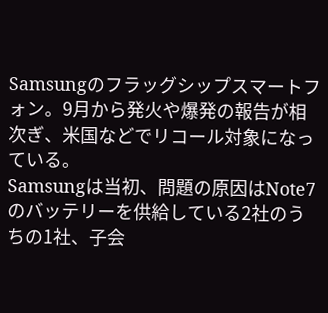Samsungのフラッグシップスマートフォン。9月から発火や爆発の報告が相次ぎ、米国などでリコール対象になっている。
Samsungは当初、問題の原因はNote7のバッテリーを供給している2社のうちの1社、子会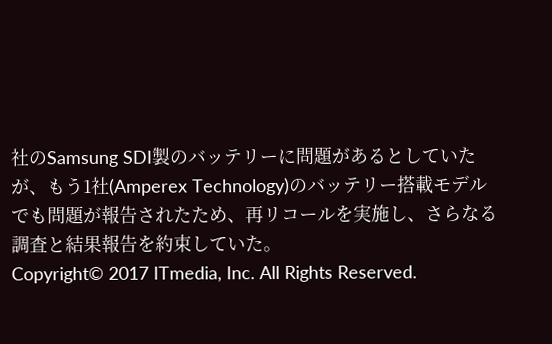社のSamsung SDI製のバッテリーに問題があるとしていたが、もう1社(Amperex Technology)のバッテリー搭載モデルでも問題が報告されたため、再リコールを実施し、さらなる調査と結果報告を約束していた。
Copyright© 2017 ITmedia, Inc. All Rights Reserved.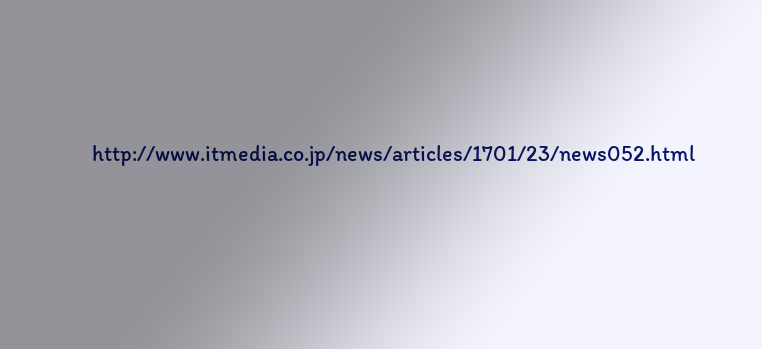http://www.itmedia.co.jp/news/articles/1701/23/news052.html